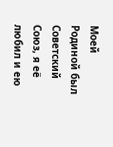Моей Родиной был Советский Союз, я её любил и ею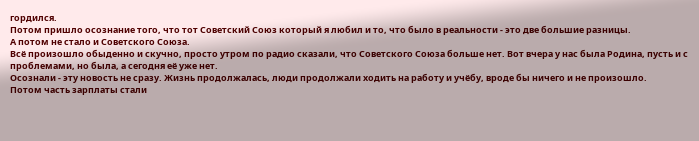гордился.
Потом пришло осознание того, что тот Советский Союз который я любил и то, что было в реальности - это две большие разницы.
А потом не стало и Советского Союза.
Всё произошло обыденно и скучно, просто утром по радио сказали, что Советского Союза больше нет. Вот вчера у нас была Родина, пусть и с проблемами, но была, а сегодня её уже нет.
Осознали - эту новость не сразу. Жизнь продолжалась, люди продолжали ходить на работу и учёбу, вроде бы ничего и не произошло.
Потом часть зарплаты стали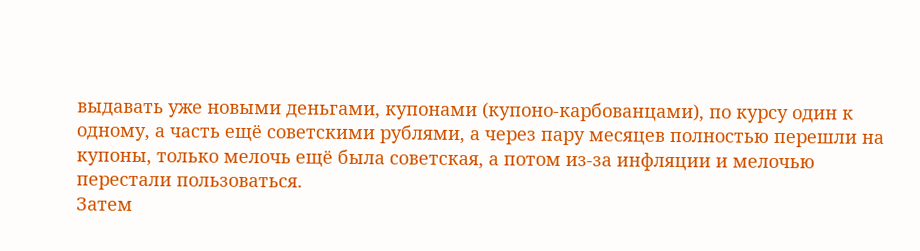выдавать уже новыми деньгами, купонами (купоно-карбованцами), по курсу один к одному, а часть ещё советскими рублями, а через пару месяцев полностью перешли на купоны, только мелочь ещё была советская, а потом из-за инфляции и мелочью перестали пользоваться.
Затем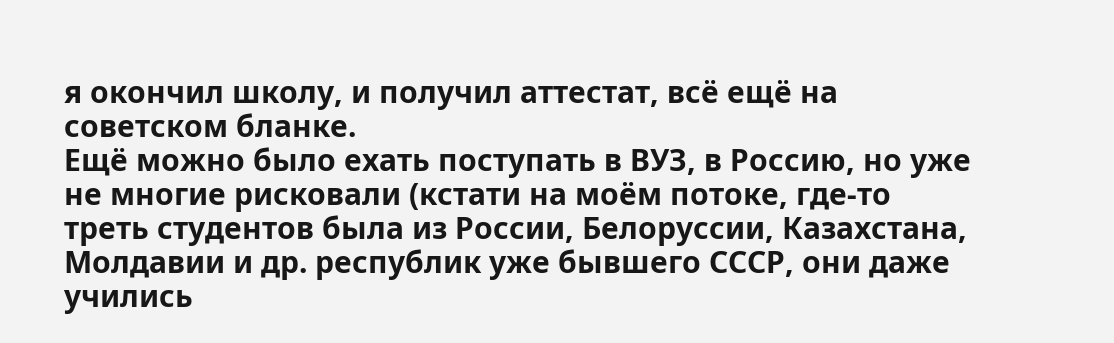я окончил школу, и получил аттестат, всё ещё на советском бланке.
Ещё можно было ехать поступать в ВУЗ, в Россию, но уже не многие рисковали (кстати на моём потоке, где-то треть студентов была из России, Белоруссии, Казахстана, Молдавии и др. республик уже бывшего СССР, они даже учились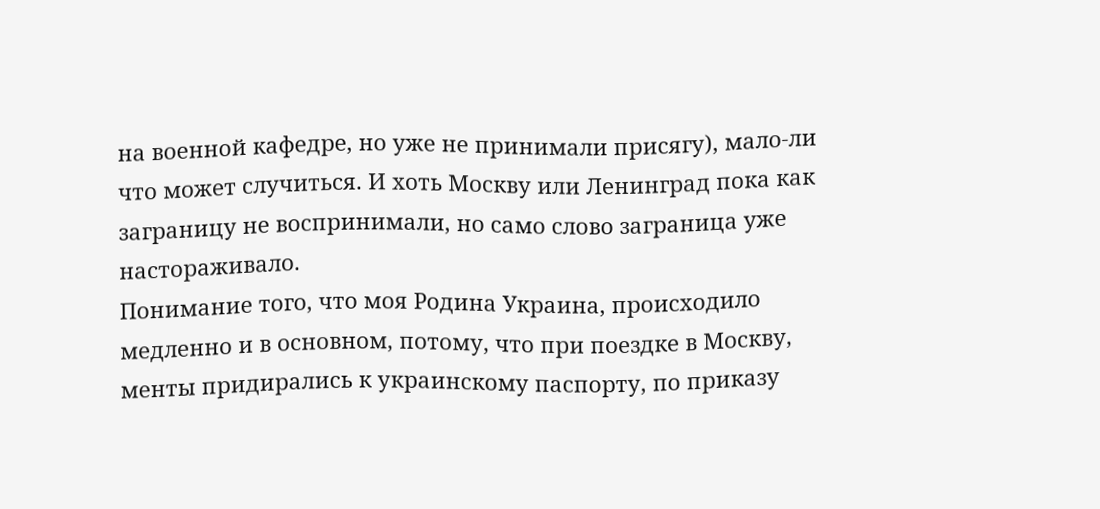на военной кафедре, но уже не принимали присягу), мало-ли что может случиться. И хоть Москву или Ленинград пока как заграницу не воспринимали, но само слово заграница уже настораживало.
Понимание того, что моя Родина Украина, происходило медленно и в основном, потому, что при поездке в Москву, менты придирались к украинскому паспорту, по приказу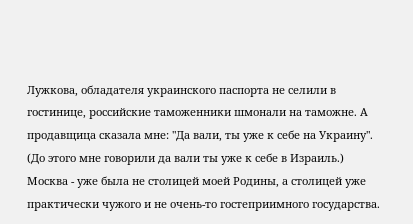Лужкова, обладателя украинского паспорта не селили в гостинице, российские таможенники шмонали на таможне. А продавщица сказала мне: "Да вали, ты уже к себе на Украину". (До этого мне говорили да вали ты уже к себе в Израиль.)
Москва - уже была не столицей моей Родины, а столицей уже практически чужого и не очень-то гостеприимного государства.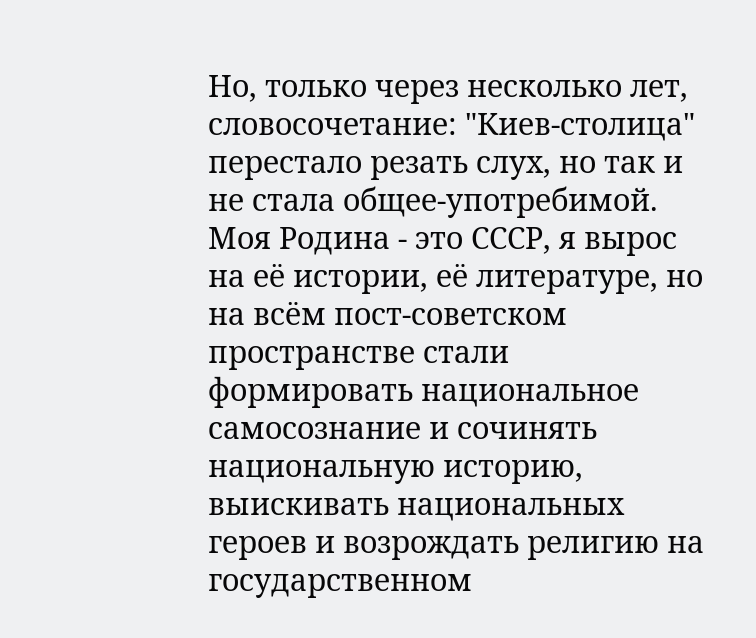Но, только через несколько лет, словосочетание: "Киев-столица" перестало резать слух, но так и не стала общее-употребимой.
Моя Родина - это СССР, я вырос на её истории, её литературе, но на всём пост-советском пространстве стали формировать национальное самосознание и сочинять национальную историю, выискивать национальных героев и возрождать религию на государственном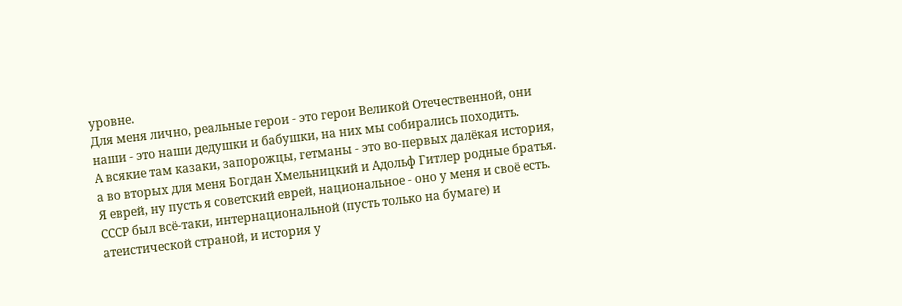уровне.
Для меня лично, реальные герои - это герои Великой Отечественной, они наши - это наши дедушки и бабушки, на них мы собирались походить.
А всякие там казаки, запорожцы, гетманы - это во-первых далёкая история, а во вторых для меня Богдан Хмельницкий и Адольф Гитлер родные братья.
Я еврей, ну пусть я советский еврей, национальное - оно у меня и своё есть.
СССР был всё-таки, интернациональной (пусть только на бумаге) и атеистической страной, и история у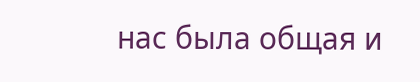нас была общая и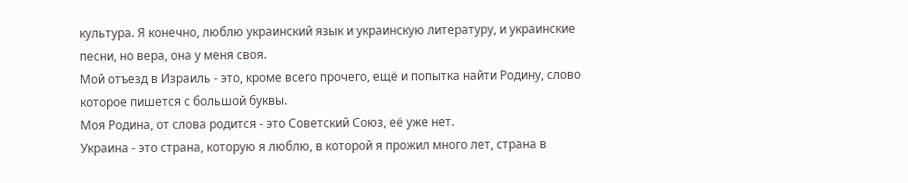культура. Я конечно, люблю украинский язык и украинскую литературу, и украинские песни, но вера, она у меня своя.
Мой отъезд в Израиль - это, кроме всего прочего, ещё и попытка найти Родину, слово которое пишется с большой буквы.
Моя Родина, от слова родится - это Советский Союз, её уже нет.
Украина - это страна, которую я люблю, в которой я прожил много лет, страна в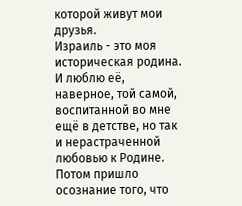которой живут мои друзья.
Израиль - это моя историческая родина. И люблю её, наверное, той самой, воспитанной во мне ещё в детстве, но так и нерастраченной любовью к Родине.
Потом пришло осознание того, что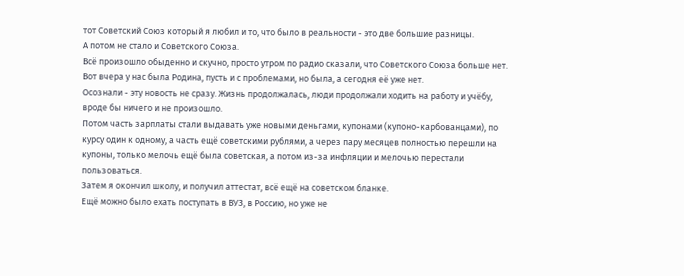тот Советский Союз который я любил и то, что было в реальности - это две большие разницы.
А потом не стало и Советского Союза.
Всё произошло обыденно и скучно, просто утром по радио сказали, что Советского Союза больше нет. Вот вчера у нас была Родина, пусть и с проблемами, но была, а сегодня её уже нет.
Осознали - эту новость не сразу. Жизнь продолжалась, люди продолжали ходить на работу и учёбу, вроде бы ничего и не произошло.
Потом часть зарплаты стали выдавать уже новыми деньгами, купонами (купоно-карбованцами), по курсу один к одному, а часть ещё советскими рублями, а через пару месяцев полностью перешли на купоны, только мелочь ещё была советская, а потом из-за инфляции и мелочью перестали пользоваться.
Затем я окончил школу, и получил аттестат, всё ещё на советском бланке.
Ещё можно было ехать поступать в ВУЗ, в Россию, но уже не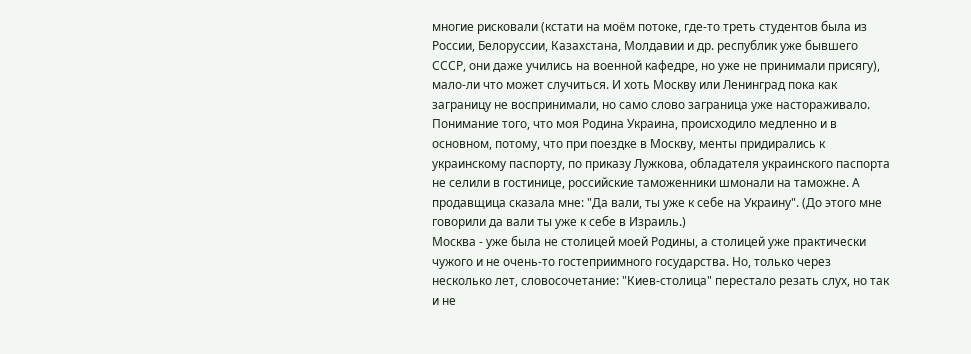многие рисковали (кстати на моём потоке, где-то треть студентов была из России, Белоруссии, Казахстана, Молдавии и др. республик уже бывшего СССР, они даже учились на военной кафедре, но уже не принимали присягу), мало-ли что может случиться. И хоть Москву или Ленинград пока как заграницу не воспринимали, но само слово заграница уже настораживало.
Понимание того, что моя Родина Украина, происходило медленно и в основном, потому, что при поездке в Москву, менты придирались к украинскому паспорту, по приказу Лужкова, обладателя украинского паспорта не селили в гостинице, российские таможенники шмонали на таможне. А продавщица сказала мне: "Да вали, ты уже к себе на Украину". (До этого мне говорили да вали ты уже к себе в Израиль.)
Москва - уже была не столицей моей Родины, а столицей уже практически чужого и не очень-то гостеприимного государства. Но, только через несколько лет, словосочетание: "Киев-столица" перестало резать слух, но так и не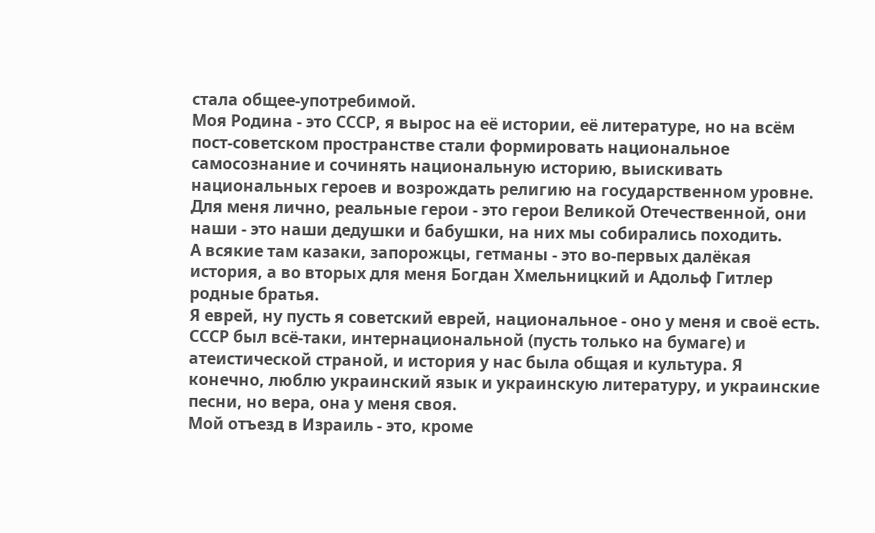стала общее-употребимой.
Моя Родина - это СССР, я вырос на её истории, её литературе, но на всём пост-советском пространстве стали формировать национальное самосознание и сочинять национальную историю, выискивать национальных героев и возрождать религию на государственном уровне.
Для меня лично, реальные герои - это герои Великой Отечественной, они наши - это наши дедушки и бабушки, на них мы собирались походить.
А всякие там казаки, запорожцы, гетманы - это во-первых далёкая история, а во вторых для меня Богдан Хмельницкий и Адольф Гитлер родные братья.
Я еврей, ну пусть я советский еврей, национальное - оно у меня и своё есть.
СССР был всё-таки, интернациональной (пусть только на бумаге) и атеистической страной, и история у нас была общая и культура. Я конечно, люблю украинский язык и украинскую литературу, и украинские песни, но вера, она у меня своя.
Мой отъезд в Израиль - это, кроме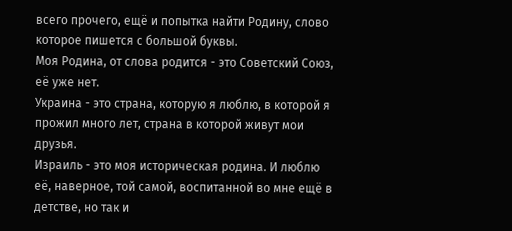всего прочего, ещё и попытка найти Родину, слово которое пишется с большой буквы.
Моя Родина, от слова родится - это Советский Союз, её уже нет.
Украина - это страна, которую я люблю, в которой я прожил много лет, страна в которой живут мои друзья.
Израиль - это моя историческая родина. И люблю её, наверное, той самой, воспитанной во мне ещё в детстве, но так и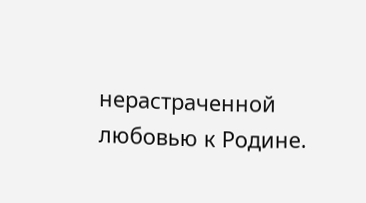нерастраченной любовью к Родине.